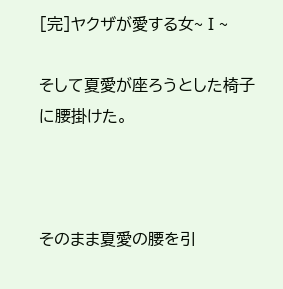[完]ヤクザが愛する女~Ⅰ~

そして夏愛が座ろうとした椅子に腰掛けた。



そのまま夏愛の腰を引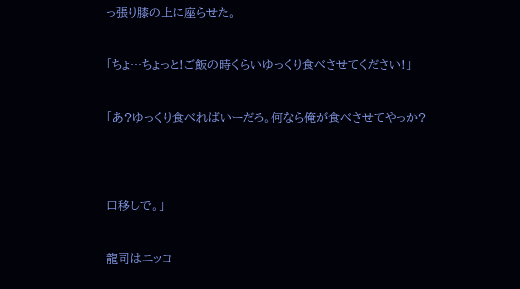っ張り膝の上に座らせた。


「ちょ…ちょっと!ご飯の時くらいゆっくり食べさせてください!」


「あ?ゆっくり食べればいーだろ。何なら俺が食べさせてやっか?




口移しで。」


龍司はニッコ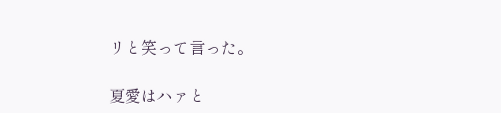リと笑って言った。

夏愛はハァと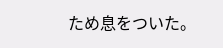ため息をついた。